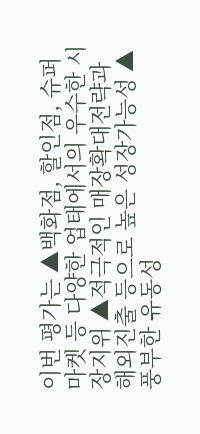이번 평가는 ▲백화점, 할인점, 슈퍼마켓 등 다양한 업태에서의 우수한 시장지위 ▲적극적인 매장확대전략과 해외진출 등으로 높은 성장가능성 ▲풍부한 유동성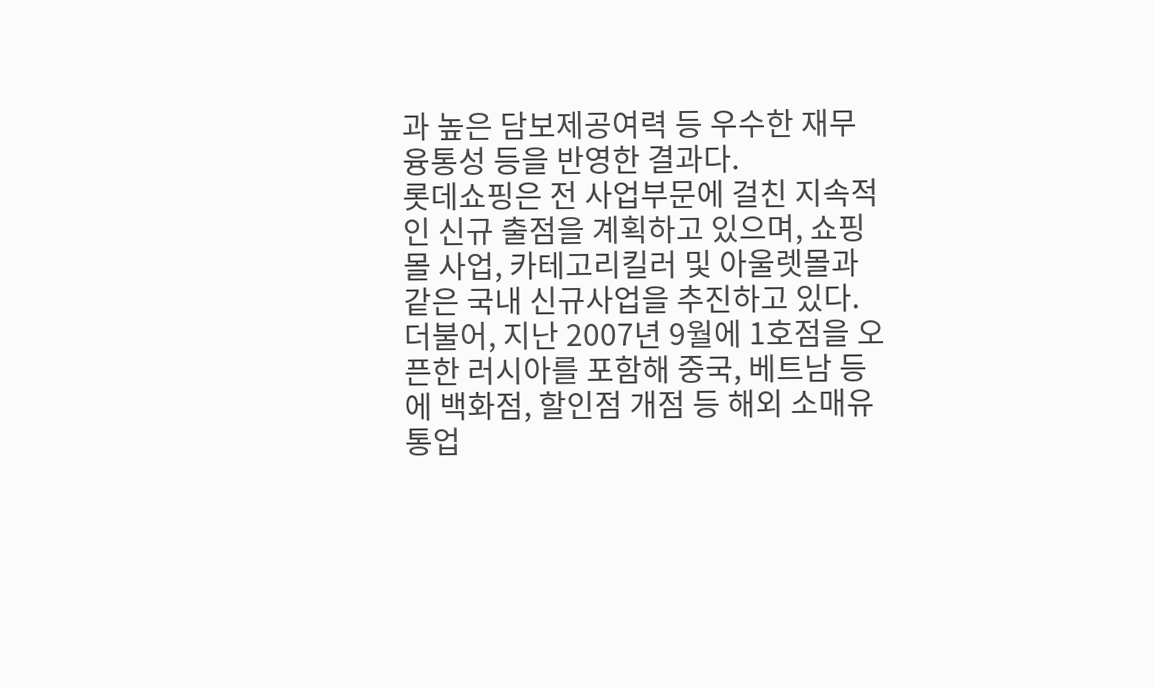과 높은 담보제공여력 등 우수한 재무융통성 등을 반영한 결과다.
롯데쇼핑은 전 사업부문에 걸친 지속적인 신규 출점을 계획하고 있으며, 쇼핑몰 사업, 카테고리킬러 및 아울렛몰과 같은 국내 신규사업을 추진하고 있다.
더불어, 지난 2007년 9월에 1호점을 오픈한 러시아를 포함해 중국, 베트남 등에 백화점, 할인점 개점 등 해외 소매유통업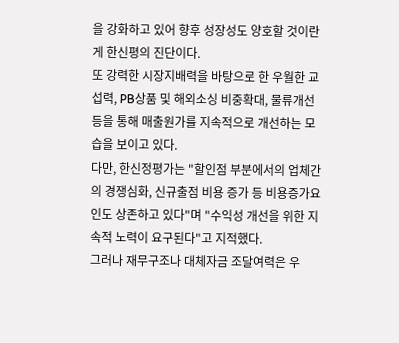을 강화하고 있어 향후 성장성도 양호할 것이란 게 한신평의 진단이다.
또 강력한 시장지배력을 바탕으로 한 우월한 교섭력, PB상품 및 해외소싱 비중확대, 물류개선 등을 통해 매출원가를 지속적으로 개선하는 모습을 보이고 있다.
다만, 한신정평가는 "할인점 부분에서의 업체간의 경쟁심화, 신규출점 비용 증가 등 비용증가요인도 상존하고 있다"며 "수익성 개선을 위한 지속적 노력이 요구된다"고 지적했다.
그러나 재무구조나 대체자금 조달여력은 우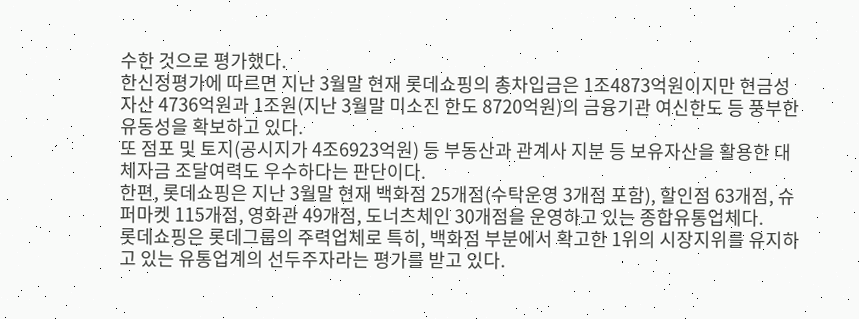수한 것으로 평가했다.
한신정평가에 따르면 지난 3월말 현재 롯데쇼핑의 총차입금은 1조4873억원이지만 현금성 자산 4736억원과 1조원(지난 3월말 미소진 한도 8720억원)의 금융기관 여신한도 등 풍부한 유동성을 확보하고 있다.
또 점포 및 토지(공시지가 4조6923억원) 등 부동산과 관계사 지분 등 보유자산을 활용한 대체자금 조달여력도 우수하다는 판단이다.
한편, 롯데쇼핑은 지난 3월말 현재 백화점 25개점(수탁운영 3개점 포함), 할인점 63개점, 슈퍼마켓 115개점, 영화관 49개점, 도너츠체인 30개점을 운영하고 있는 종합유통업체다.
롯데쇼핑은 롯데그룹의 주력업체로 특히, 백화점 부분에서 확고한 1위의 시장지위를 유지하고 있는 유통업계의 선두주자라는 평가를 받고 있다.